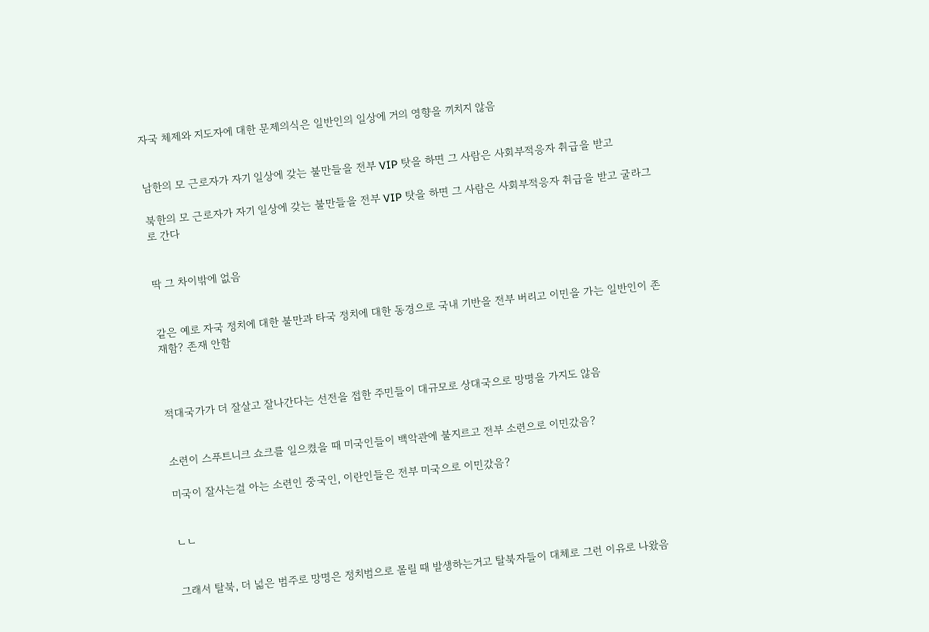자국 체제와 지도자에 대한 문제의식은 일반인의 일상에 거의 영향을 끼치지 않음


남한의 모 근로자가 자기 일상에 갖는 불만들을 전부 VIP 탓을 하면 그 사람은 사회부적응자 취급을 받고

북한의 모 근로자가 자기 일상에 갖는 불만들을 전부 VIP 탓을 하면 그 사람은 사회부적응자 취급을 받고 굴라그로 간다


딱 그 차이밖에 없음


같은 예로 자국 정치에 대한 불만과 타국 정치에 대한 동경으로 국내 기반을 전부 버리고 이민을 가는 일반인이 존재함? 존재 안함



적대국가가 더 잘살고 잘나간다는 선전을 접한 주민들이 대규모로 상대국으로 망명을 가지도 않음


소련이 스푸트니크 쇼크를 일으켰을 때 미국인들이 백악관에 불지르고 전부 소련으로 이민갔음?

미국이 잘사는걸 아는 소련인 중국인, 이란인들은 전부 미국으로 이민갔음?


ㄴㄴ


그래서 탈북, 더 넓은 범주로 망명은 정치범으로 몰릴 때 발생하는거고 탈북자들이 대체로 그런 이유로 나왔음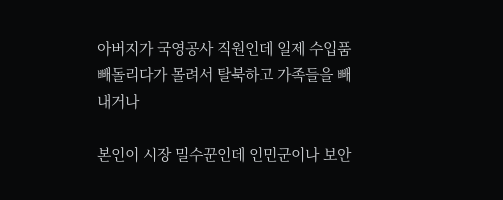아버지가 국영공사 직원인데 일제 수입품 빼돌리다가 몰려서 탈북하고 가족들을 빼내거나

본인이 시장 밀수꾼인데 인민군이나 보안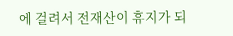에 걸려서 전재산이 휴지가 되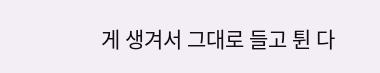게 생겨서 그대로 들고 튄 다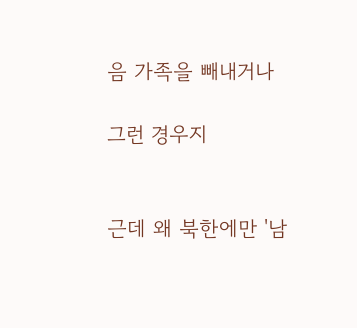음 가족을 빼내거나

그런 경우지


근데 왜 북한에만 '남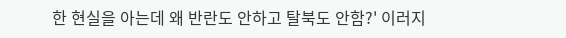한 현실을 아는데 왜 반란도 안하고 탈북도 안함?' 이러지